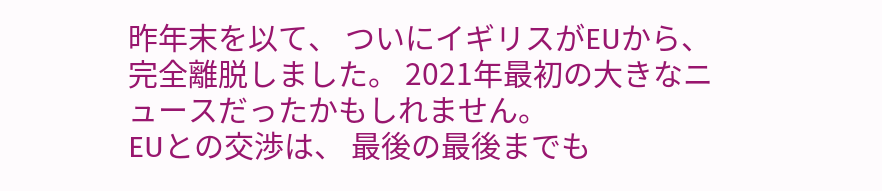昨年末を以て、 ついにイギリスがEUから、完全離脱しました。 2021年最初の大きなニュースだったかもしれません。
EUとの交渉は、 最後の最後までも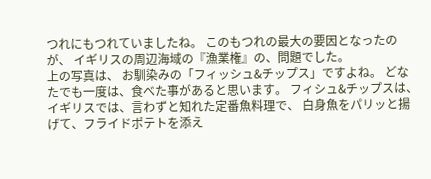つれにもつれていましたね。 このもつれの最大の要因となったのが、 イギリスの周辺海域の『漁業権』の、問題でした。
上の写真は、 お馴染みの「フィッシュ&チップス」ですよね。 どなたでも一度は、食べた事があると思います。 フィシュ&チップスは、 イギリスでは、言わずと知れた定番魚料理で、 白身魚をパリッと揚げて、フライドポテトを添え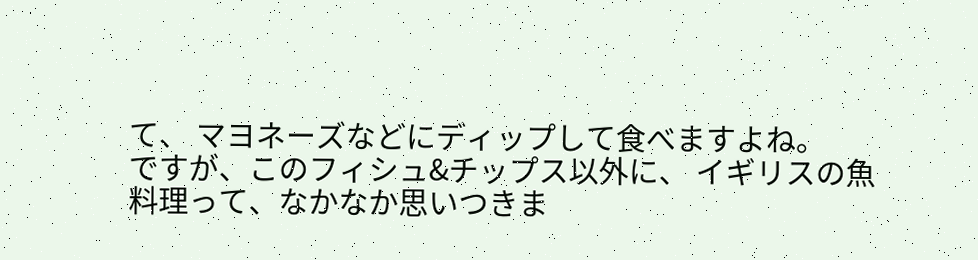て、 マヨネーズなどにディップして食べますよね。
ですが、このフィシュ&チップス以外に、 イギリスの魚料理って、なかなか思いつきま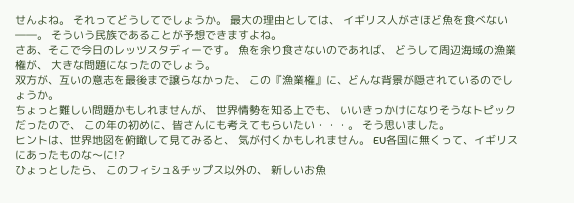せんよね。 それってどうしてでしょうか。 最大の理由としては、 イギリス人がさほど魚を食べない――。 そういう民族であることが予想できますよね。
さあ、そこで今日のレッツスタディーです。 魚を余り食さないのであれば、 どうして周辺海域の漁業権が、 大きな問題になったのでしょう。
双方が、互いの意志を最後まで譲らなかった、 この『漁業権』に、どんな背景が隠されているのでしょうか。
ちょっと難しい問題かもしれませんが、 世界情勢を知る上でも、 いいきっかけになりそうなトピックだったので、 この年の初めに、皆さんにも考えてもらいたい・・・。 そう思いました。
ヒントは、世界地図を俯瞰して見てみると、 気が付くかもしれません。 EU各国に無くって、イギリスにあったものな〜に!?
ひょっとしたら、 このフィシュ&チップス以外の、 新しいお魚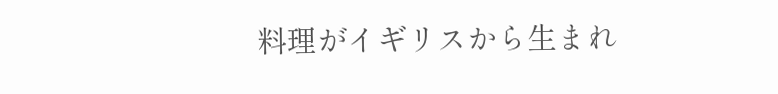料理がイギリスから生まれ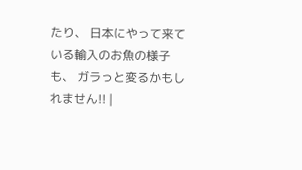たり、 日本にやって来ている輸入のお魚の様子も、 ガラっと変るかもしれません!! |